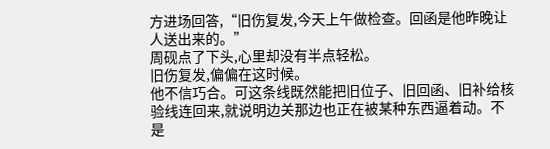方进场回答,“旧伤复发,今天上午做检查。回函是他昨晚让人送出来的。”
周砚点了下头,心里却没有半点轻松。
旧伤复发,偏偏在这时候。
他不信巧合。可这条线既然能把旧位子、旧回函、旧补给核验线连回来,就说明边关那边也正在被某种东西逼着动。不是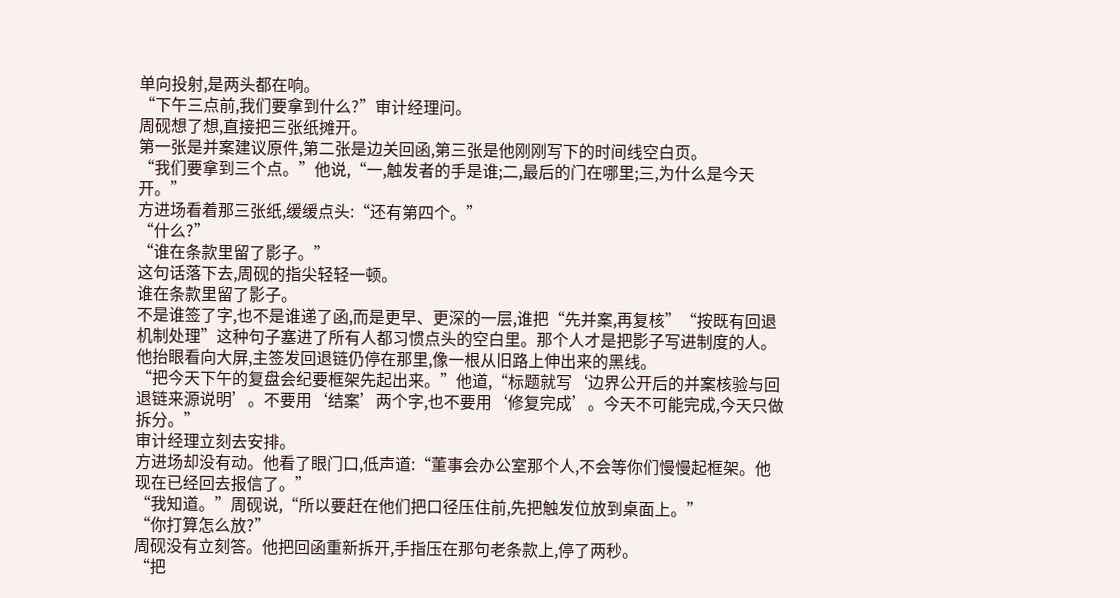单向投射,是两头都在响。
“下午三点前,我们要拿到什么?”审计经理问。
周砚想了想,直接把三张纸摊开。
第一张是并案建议原件,第二张是边关回函,第三张是他刚刚写下的时间线空白页。
“我们要拿到三个点。”他说,“一,触发者的手是谁;二,最后的门在哪里;三,为什么是今天开。”
方进场看着那三张纸,缓缓点头:“还有第四个。”
“什么?”
“谁在条款里留了影子。”
这句话落下去,周砚的指尖轻轻一顿。
谁在条款里留了影子。
不是谁签了字,也不是谁递了函,而是更早、更深的一层,谁把“先并案,再复核”“按既有回退机制处理”这种句子塞进了所有人都习惯点头的空白里。那个人才是把影子写进制度的人。
他抬眼看向大屏,主签发回退链仍停在那里,像一根从旧路上伸出来的黑线。
“把今天下午的复盘会纪要框架先起出来。”他道,“标题就写‘边界公开后的并案核验与回退链来源说明’。不要用‘结案’两个字,也不要用‘修复完成’。今天不可能完成,今天只做拆分。”
审计经理立刻去安排。
方进场却没有动。他看了眼门口,低声道:“董事会办公室那个人,不会等你们慢慢起框架。他现在已经回去报信了。”
“我知道。”周砚说,“所以要赶在他们把口径压住前,先把触发位放到桌面上。”
“你打算怎么放?”
周砚没有立刻答。他把回函重新拆开,手指压在那句老条款上,停了两秒。
“把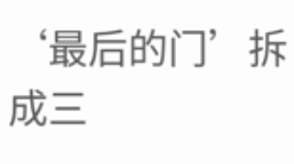‘最后的门’拆成三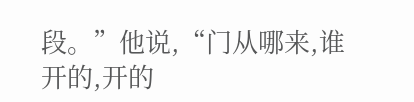段。”他说,“门从哪来,谁开的,开的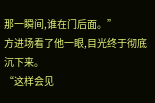那一瞬间,谁在门后面。”
方进场看了他一眼,目光终于彻底沉下来。
“这样会见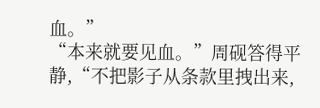血。”
“本来就要见血。”周砚答得平静,“不把影子从条款里拽出来,